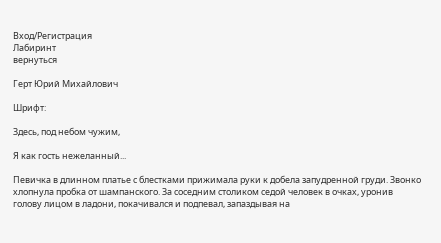Вход/Регистрация
Лабиринт
вернуться

Герт Юрий Михайлович

Шрифт:

Здесь, под небом чужим,

Я как гость нежеланный...

Певичка в длинном платье с блестками прижимала руки к добела запудренной груди. Звонко хлопнула пробка от шампанского. За соседним столиком седой человек в очках, уронив голову лицом в ладони, покачивался и подпевал, запаздывая на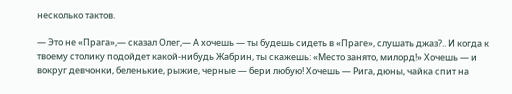несколько тактов.

— Это не «Прага»,— сказал Олег,— А хочешь — ты будешь сидеть в «Праге», слушать джаз?.. И когда к твоему столику подойдет какой-нибудь Жабрин, ты скажешь: «Место занято, милорд!» Хочешь — и вокруг девчонки, беленькие, рыжие, черные — бери любую! Хочешь — Рига, дюны, чайка спит на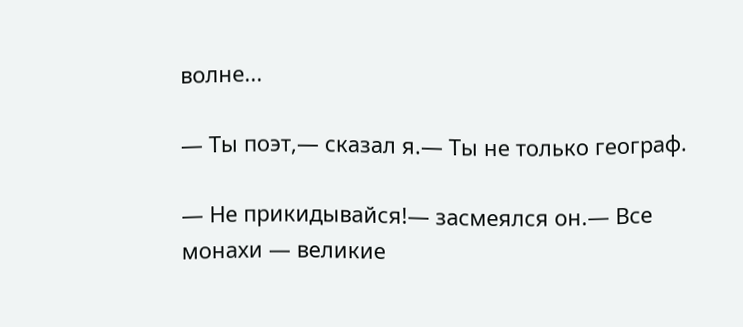волне...

— Ты поэт,— сказал я.— Ты не только географ.

— Не прикидывайся!— засмеялся он.— Все монахи — великие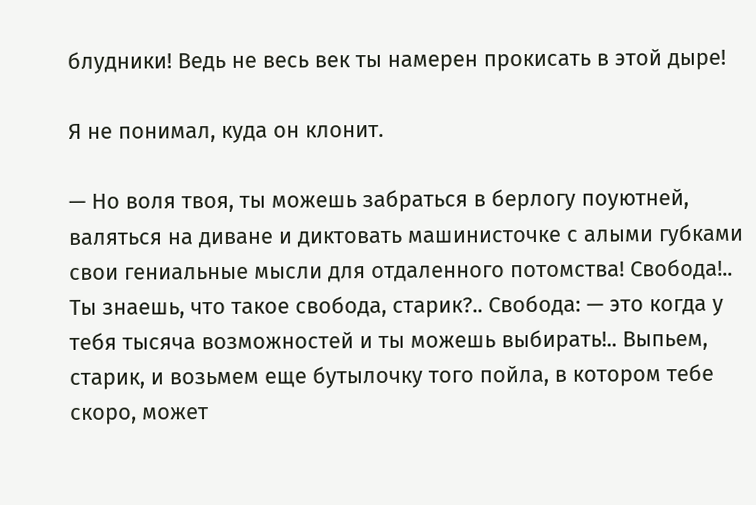блудники! Ведь не весь век ты намерен прокисать в этой дыре!

Я не понимал, куда он клонит.

— Но воля твоя, ты можешь забраться в берлогу поуютней, валяться на диване и диктовать машинисточке с алыми губками свои гениальные мысли для отдаленного потомства! Свобода!.. Ты знаешь, что такое свобода, старик?.. Свобода: — это когда у тебя тысяча возможностей и ты можешь выбирать!.. Выпьем, старик, и возьмем еще бутылочку того пойла, в котором тебе скоро, может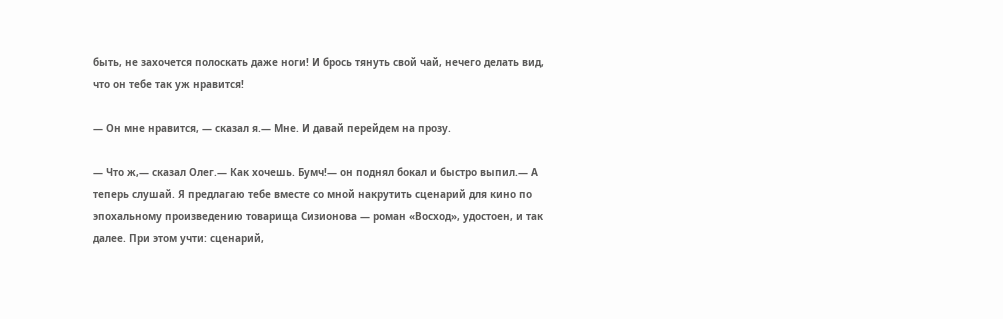быть, не захочется полоскать даже ноги! И брось тянуть свой чай, нечего делать вид, что он тебе так уж нравится!

— Он мне нравится, — сказал я.— Мне. И давай перейдем на прозу.

— Что ж,— сказал Олег.— Как хочешь. Бумч!— он поднял бокал и быстро выпил.— А теперь слушай. Я предлагаю тебе вместе со мной накрутить сценарий для кино по эпохальному произведению товарища Сизионова — роман «Восход», удостоен, и так далее. При этом учти: сценарий,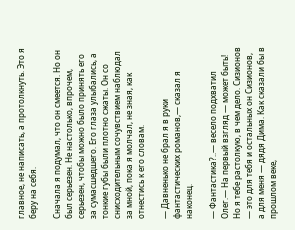главное, не написать, а протолкнуть. Это я беру на себя.

Сначала я подумал, что он смеется. Но он был серьезен. Не настолько, впрочем, серьезен, чтобы можно было принять его за сумасшедшего. Его глаза улыбались, а тонкие губы были плотно сжаты. Он со снисходительным сочувствием наблюдал за мной, пока я молчал, не зная, как отнестись к его словам.

— Давненько не брал я в руки фантастических романов,— сказал я наконец.

— Фантастика?..— весело подхватил Олег.— На первый взгляд — может быть! Но я тебе растолкую, в чем дело. Сизионов — это для тебя и остальных он Сизионов, а для меня — дядя Дима. Как сказали бы в прошлом веке,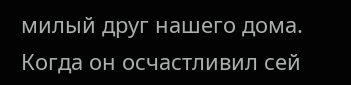милый друг нашего дома. Когда он осчастливил сей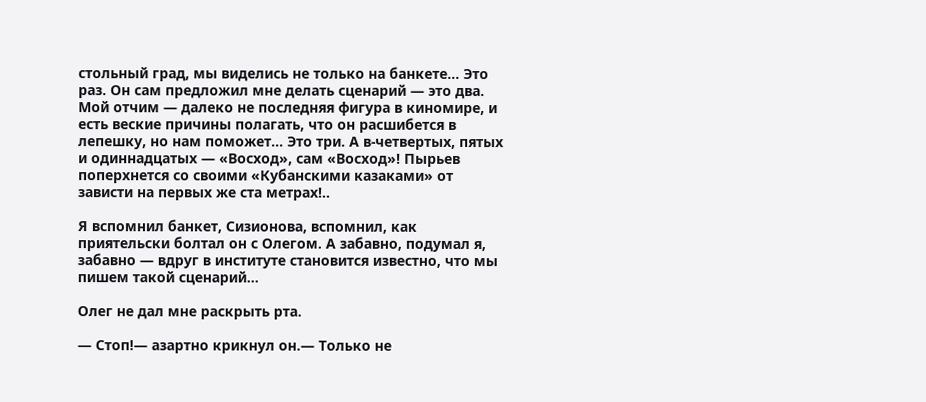стольный град, мы виделись не только на банкете... Это раз. Он сам предложил мне делать сценарий — это два. Мой отчим — далеко не последняя фигура в киномире, и есть веские причины полагать, что он расшибется в лепешку, но нам поможет... Это три. А в-четвертых, пятых и одиннадцатых — «Восход», сам «Восход»! Пырьев поперхнется со своими «Кубанскими казаками» от зависти на первых же ста метрах!..

Я вспомнил банкет, Сизионова, вспомнил, как приятельски болтал он с Олегом. А забавно, подумал я, забавно — вдруг в институте становится известно, что мы пишем такой сценарий...

Олег не дал мне раскрыть рта.

— Стоп!— азартно крикнул он.— Только не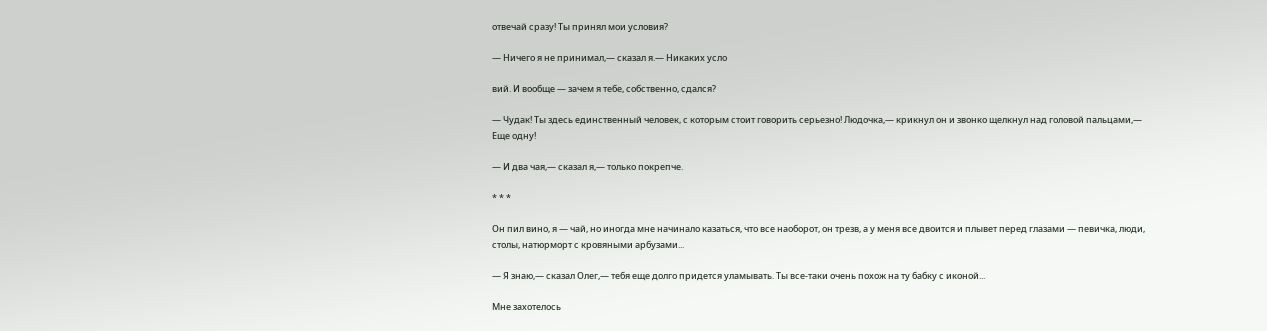отвечай сразу! Ты принял мои условия?

— Ничего я не принимал,— сказал я.— Никаких усло

вий. И вообще — зачем я тебе, собственно, сдался?

— Чудак! Ты здесь единственный человек, с которым стоит говорить серьезно! Людочка,— крикнул он и звонко щелкнул над головой пальцами,— Еще одну!

— И два чая,— сказал я,— только покрепче.

* * *

Он пил вино, я — чай, но иногда мне начинало казаться, что все наоборот, он трезв, а у меня все двоится и плывет перед глазами — певичка, люди, столы, натюрморт с кровяными арбузами...

— Я знаю,— сказал Олег,— тебя еще долго придется уламывать. Ты все-таки очень похож на ту бабку с иконой...

Мне захотелось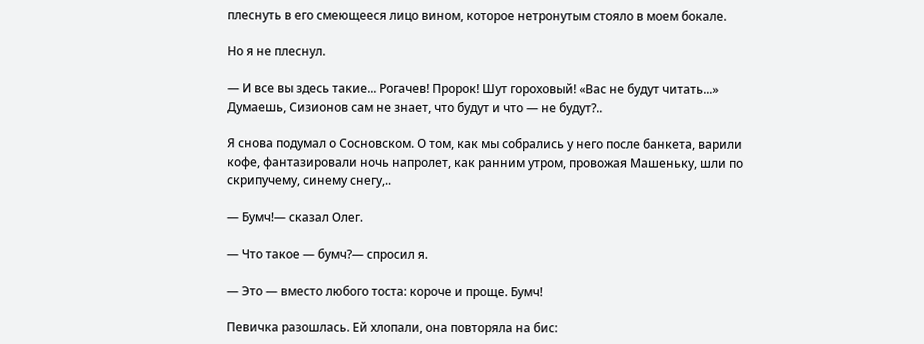плеснуть в его смеющееся лицо вином, которое нетронутым стояло в моем бокале.

Но я не плеснул.

— И все вы здесь такие... Рогачев! Пророк! Шут гороховый! «Вас не будут читать...» Думаешь, Сизионов сам не знает, что будут и что — не будут?..

Я снова подумал о Сосновском. О том, как мы собрались у него после банкета, варили кофе, фантазировали ночь напролет, как ранним утром, провожая Машеньку, шли по скрипучему, синему снегу,..

— Бумч!— сказал Олег.

— Что такое — бумч?— спросил я.

— Это — вместо любого тоста: короче и проще. Бумч!

Певичка разошлась. Ей хлопали, она повторяла на бис: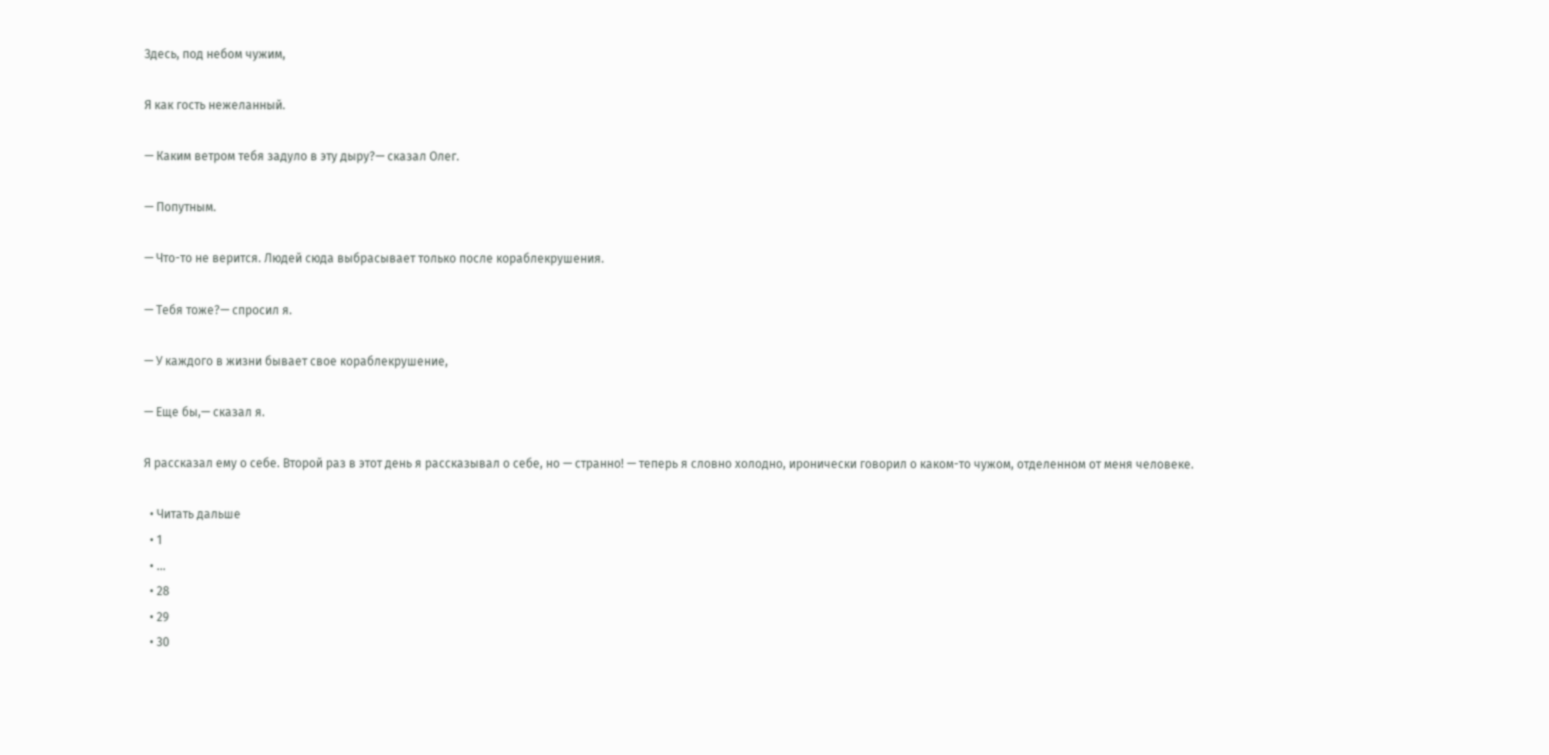Здесь, под небом чужим,

Я как гость нежеланный.

— Каким ветром тебя задуло в эту дыру?— сказал Олег.

— Попутным.

— Что-то не верится. Людей сюда выбрасывает только после кораблекрушения.

— Тебя тоже?— спросил я.

— У каждого в жизни бывает свое кораблекрушение,

— Еще бы,— сказал я.

Я рассказал ему о себе. Второй раз в этот день я рассказывал о себе, но — странно! — теперь я словно холодно, иронически говорил о каком-то чужом, отделенном от меня человеке.

  • Читать дальше
  • 1
  • ...
  • 28
  • 29
  • 30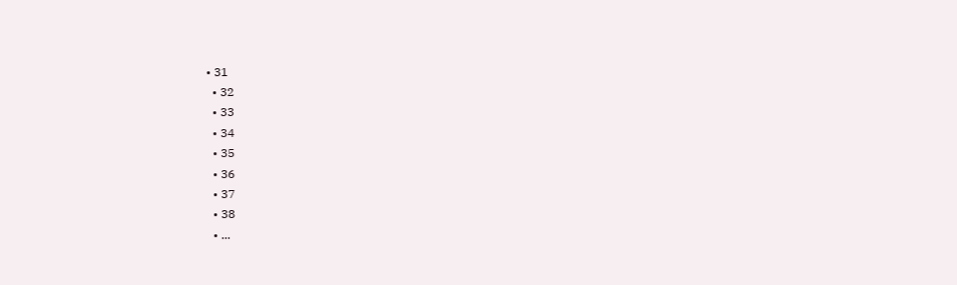• 31
  • 32
  • 33
  • 34
  • 35
  • 36
  • 37
  • 38
  • ...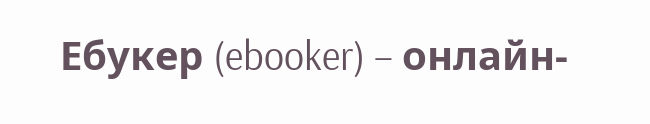Ебукер (ebooker) – онлайн-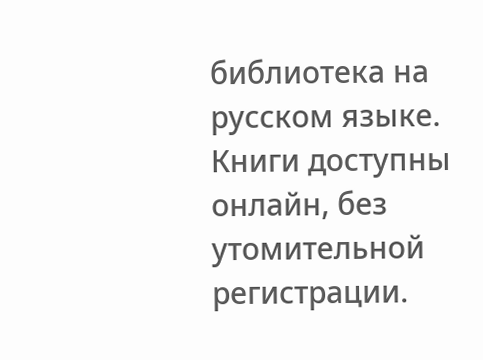библиотека на русском языке. Книги доступны онлайн, без утомительной регистрации.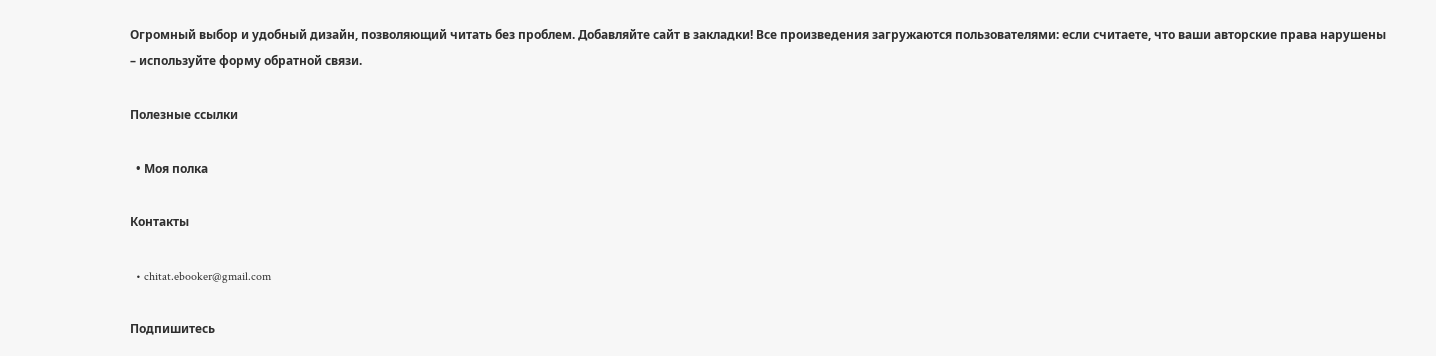Огромный выбор и удобный дизайн, позволяющий читать без проблем. Добавляйте сайт в закладки! Все произведения загружаются пользователями: если считаете, что ваши авторские права нарушены – используйте форму обратной связи.

Полезные ссылки

  • Моя полка

Контакты

  • chitat.ebooker@gmail.com

Подпишитесь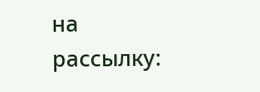на рассылку: